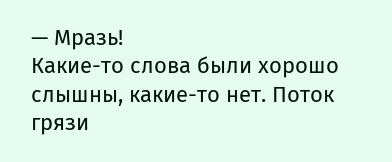— Мразь!
Какие-то слова были хорошо слышны, какие-то нет. Поток грязи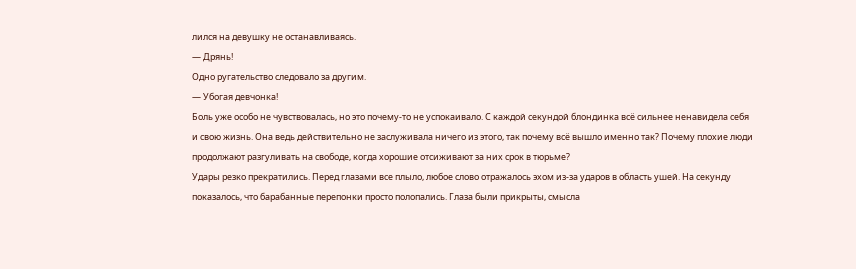лился на девушку не останавливаясь.
— Дрянь!
Одно ругательство следовало за другим.
— Убогая девчонка!
Боль уже особо не чувствовалась, но это почему-то не успокаивало. С каждой секундой блондинка всё сильнее ненавидела себя и свою жизнь. Она ведь действительно не заслуживала ничего из этого, так почему всё вышло именно так? Почему плохие люди продолжают разгуливать на свободе, когда хорошие отсиживают за них срок в тюрьме?
Удары резко прекратились. Перед глазами все плыло, любое слово отражалось эхом из-за ударов в область ушей. На секунду показалось, что барабанные перепонки просто полопались. Глаза были прикрыты, смысла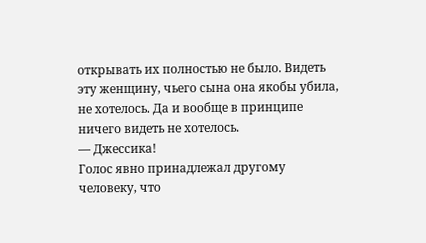открывать их полностью не было. Видеть эту женщину, чьего сына она якобы убила, не хотелось. Да и вообще в принципе ничего видеть не хотелось.
— Джессика!
Голос явно принадлежал другому человеку, что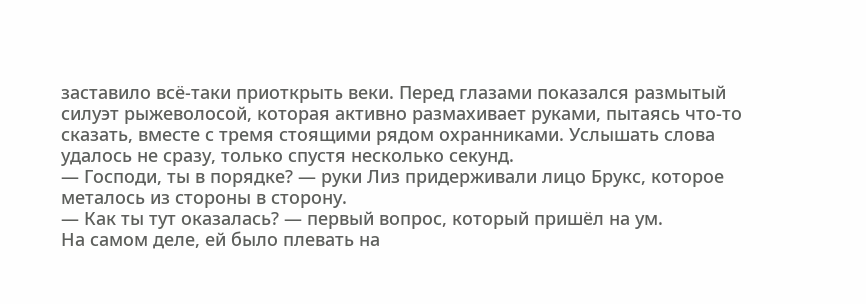заставило всё-таки приоткрыть веки. Перед глазами показался размытый силуэт рыжеволосой, которая активно размахивает руками, пытаясь что-то сказать, вместе с тремя стоящими рядом охранниками. Услышать слова удалось не сразу, только спустя несколько секунд.
— Господи, ты в порядке? — руки Лиз придерживали лицо Брукс, которое металось из стороны в сторону.
— Как ты тут оказалась? — первый вопрос, который пришёл на ум.
На самом деле, ей было плевать на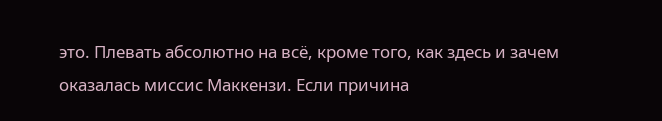это. Плевать абсолютно на всё, кроме того, как здесь и зачем оказалась миссис Маккензи. Если причина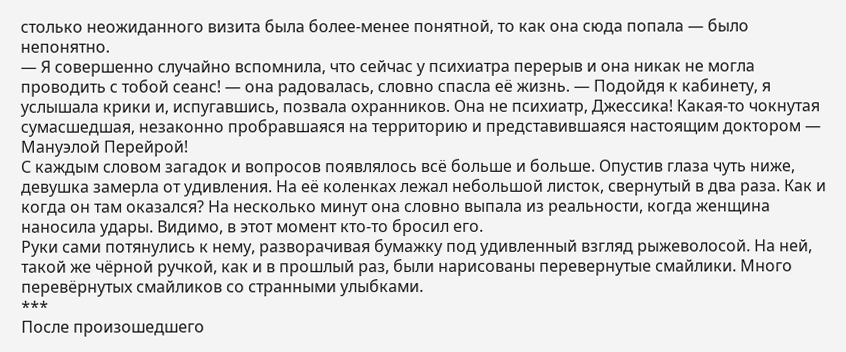столько неожиданного визита была более-менее понятной, то как она сюда попала — было непонятно.
— Я совершенно случайно вспомнила, что сейчас у психиатра перерыв и она никак не могла проводить с тобой сеанс! — она радовалась, словно спасла её жизнь. — Подойдя к кабинету, я услышала крики и, испугавшись, позвала охранников. Она не психиатр, Джессика! Какая-то чокнутая сумасшедшая, незаконно пробравшаяся на территорию и представившаяся настоящим доктором — Мануэлой Перейрой!
С каждым словом загадок и вопросов появлялось всё больше и больше. Опустив глаза чуть ниже, девушка замерла от удивления. На её коленках лежал небольшой листок, свернутый в два раза. Как и когда он там оказался? На несколько минут она словно выпала из реальности, когда женщина наносила удары. Видимо, в этот момент кто-то бросил его.
Руки сами потянулись к нему, разворачивая бумажку под удивленный взгляд рыжеволосой. На ней, такой же чёрной ручкой, как и в прошлый раз, были нарисованы перевернутые смайлики. Много перевёрнутых смайликов со странными улыбками.
***
После произошедшего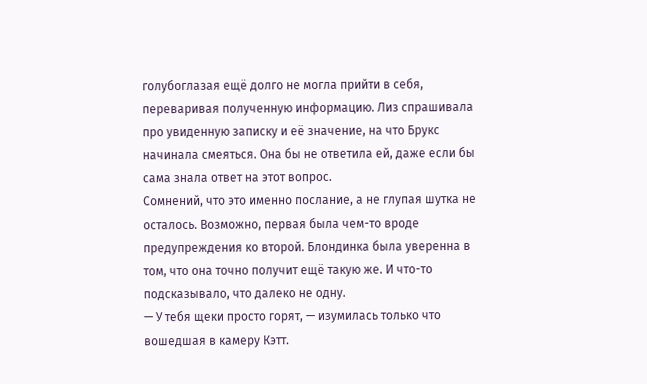голубоглазая ещё долго не могла прийти в себя, переваривая полученную информацию. Лиз спрашивала про увиденную записку и её значение, на что Брукс начинала смеяться. Она бы не ответила ей, даже если бы сама знала ответ на этот вопрос.
Сомнений, что это именно послание, а не глупая шутка не осталось. Возможно, первая была чем-то вроде предупреждения ко второй. Блондинка была уверенна в том, что она точно получит ещё такую же. И что-то подсказывало, что далеко не одну.
— У тебя щеки просто горят, — изумилась только что вошедшая в камеру Кэтт.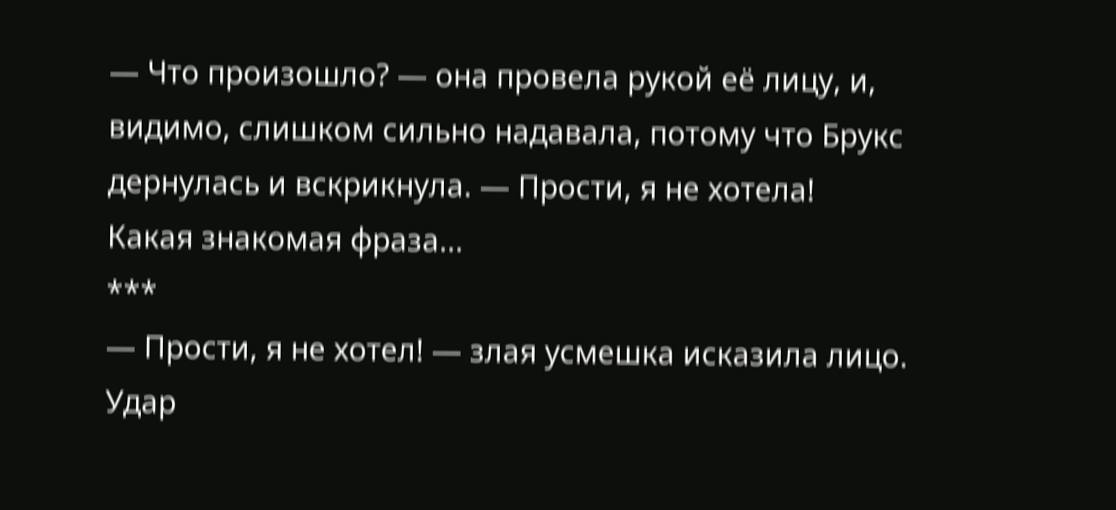— Что произошло? — она провела рукой её лицу, и, видимо, слишком сильно надавала, потому что Брукс дернулась и вскрикнула. — Прости, я не хотела!
Какая знакомая фраза...
***
— Прости, я не хотел! — злая усмешка исказила лицо.
Удар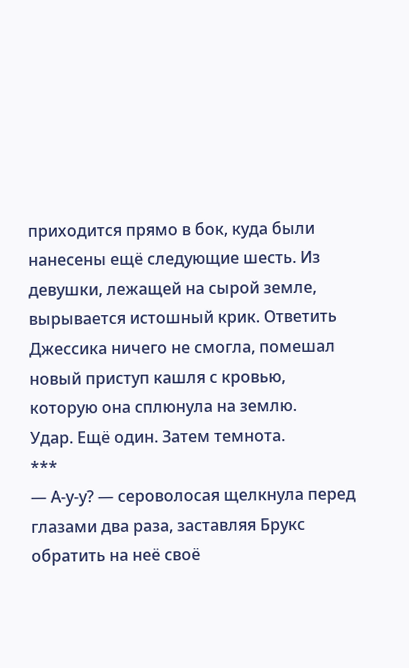приходится прямо в бок, куда были нанесены ещё следующие шесть. Из девушки, лежащей на сырой земле, вырывается истошный крик. Ответить Джессика ничего не смогла, помешал новый приступ кашля с кровью, которую она сплюнула на землю.
Удар. Ещё один. Затем темнота.
***
— А-у-у? — сероволосая щелкнула перед глазами два раза, заставляя Брукс обратить на неё своё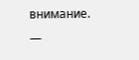внимание. —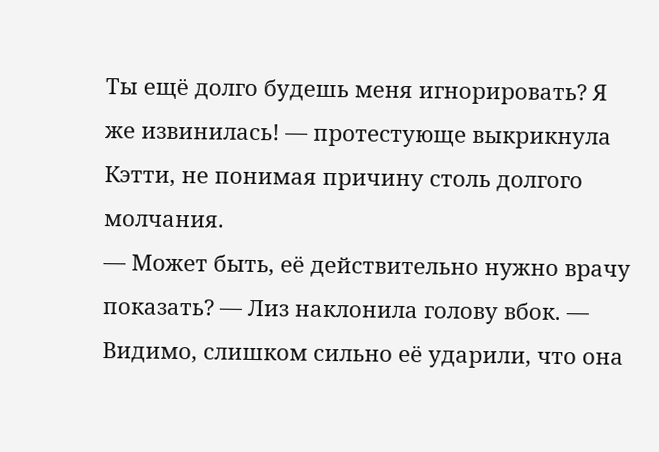Ты ещё долго будешь меня игнорировать? Я же извинилась! — протестующе выкрикнула Кэтти, не понимая причину столь долгого молчания.
— Может быть, её действительно нужно врачу показать? — Лиз наклонила голову вбок. — Видимо, слишком сильно её ударили, что она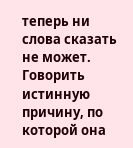теперь ни слова сказать не может.
Говорить истинную причину, по которой она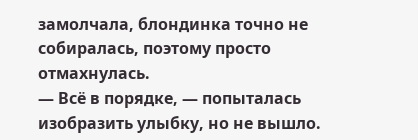замолчала, блондинка точно не собиралась, поэтому просто отмахнулась.
— Всё в порядке, — попыталась изобразить улыбку, но не вышло.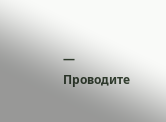— Проводите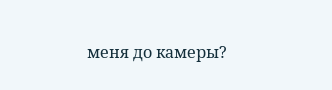меня до камеры?